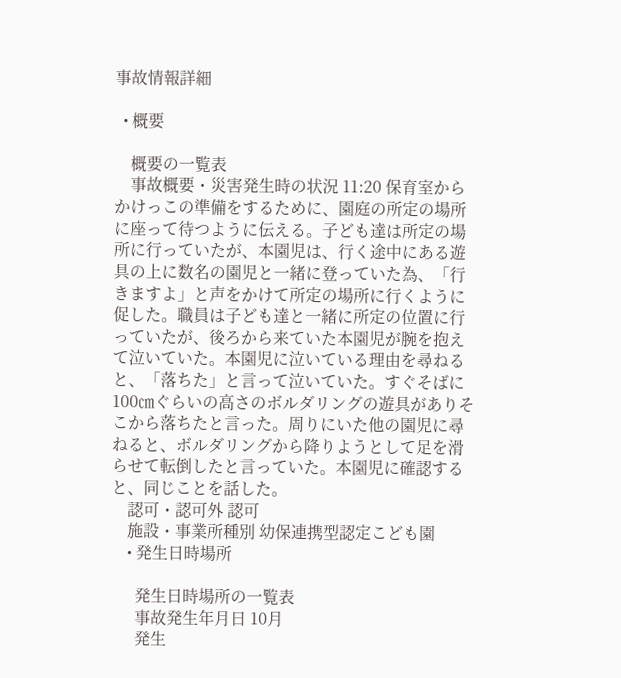事故情報詳細

  • 概要

    概要の一覧表
    事故概要・災害発生時の状況 11:20 保育室からかけっこの準備をするために、園庭の所定の場所に座って待つように伝える。子ども達は所定の場所に行っていたが、本園児は、行く途中にある遊具の上に数名の園児と一緒に登っていた為、「行きますよ」と声をかけて所定の場所に行くように促した。職員は子ども達と一緒に所定の位置に行っていたが、後ろから来ていた本園児が腕を抱えて泣いていた。本園児に泣いている理由を尋ねると、「落ちた」と言って泣いていた。すぐそばに100㎝ぐらいの高さのボルダリングの遊具がありそこから落ちたと言った。周りにいた他の園児に尋ねると、ボルダリングから降りようとして足を滑らせて転倒したと言っていた。本園児に確認すると、同じことを話した。
    認可・認可外 認可
    施設・事業所種別 幼保連携型認定こども園
    • 発生日時場所

      発生日時場所の一覧表
      事故発生年月日 10月
      発生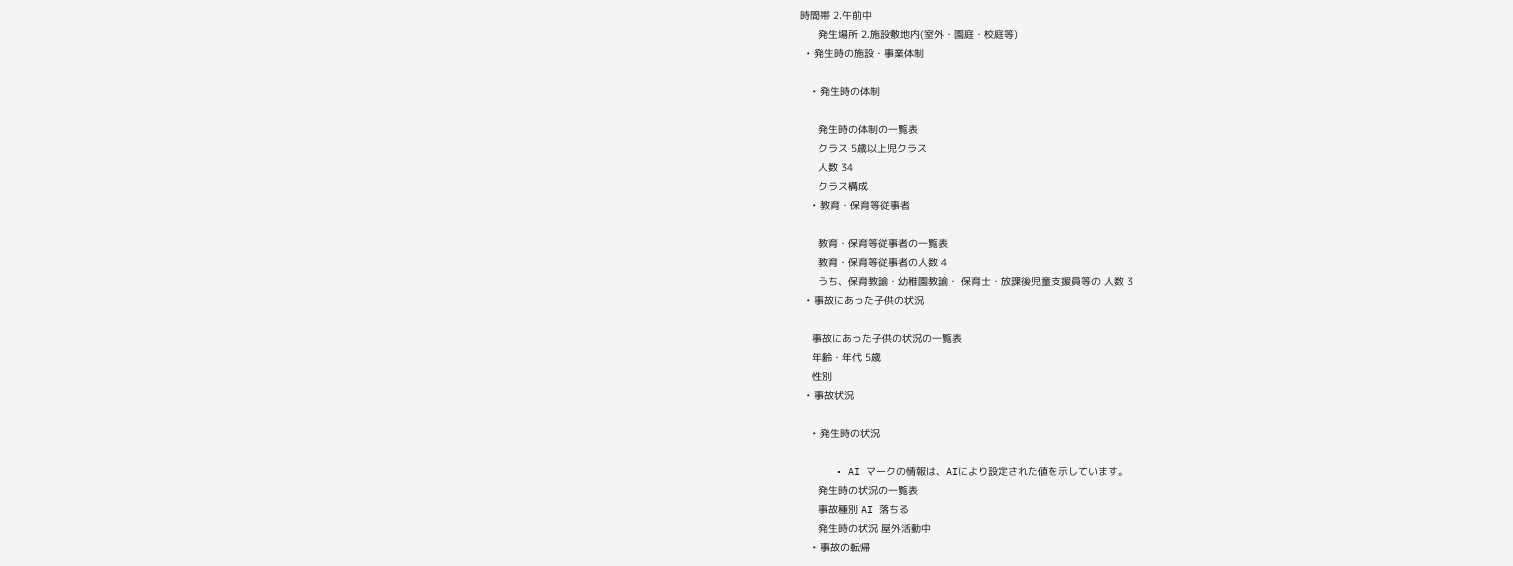時間帯 2.午前中
      発生場所 2.施設敷地内(室外・園庭・校庭等)
  • 発生時の施設・事業体制

    • 発生時の体制

      発生時の体制の一覧表
      クラス 5歳以上児クラス
      人数 34
      クラス構成
    • 教育・保育等従事者

      教育・保育等従事者の一覧表
      教育・保育等従事者の人数 4
      うち、保育教諭・幼稚園教諭・ 保育士・放課後児童支援員等の 人数 3
  • 事故にあった子供の状況

    事故にあった子供の状況の一覧表
    年齢・年代 5歳
    性別
  • 事故状況

    • 発生時の状況

      • AI マークの情報は、AIにより設定された値を示しています。
      発生時の状況の一覧表
      事故種別 AI 落ちる
      発生時の状況 屋外活動中
    • 事故の転帰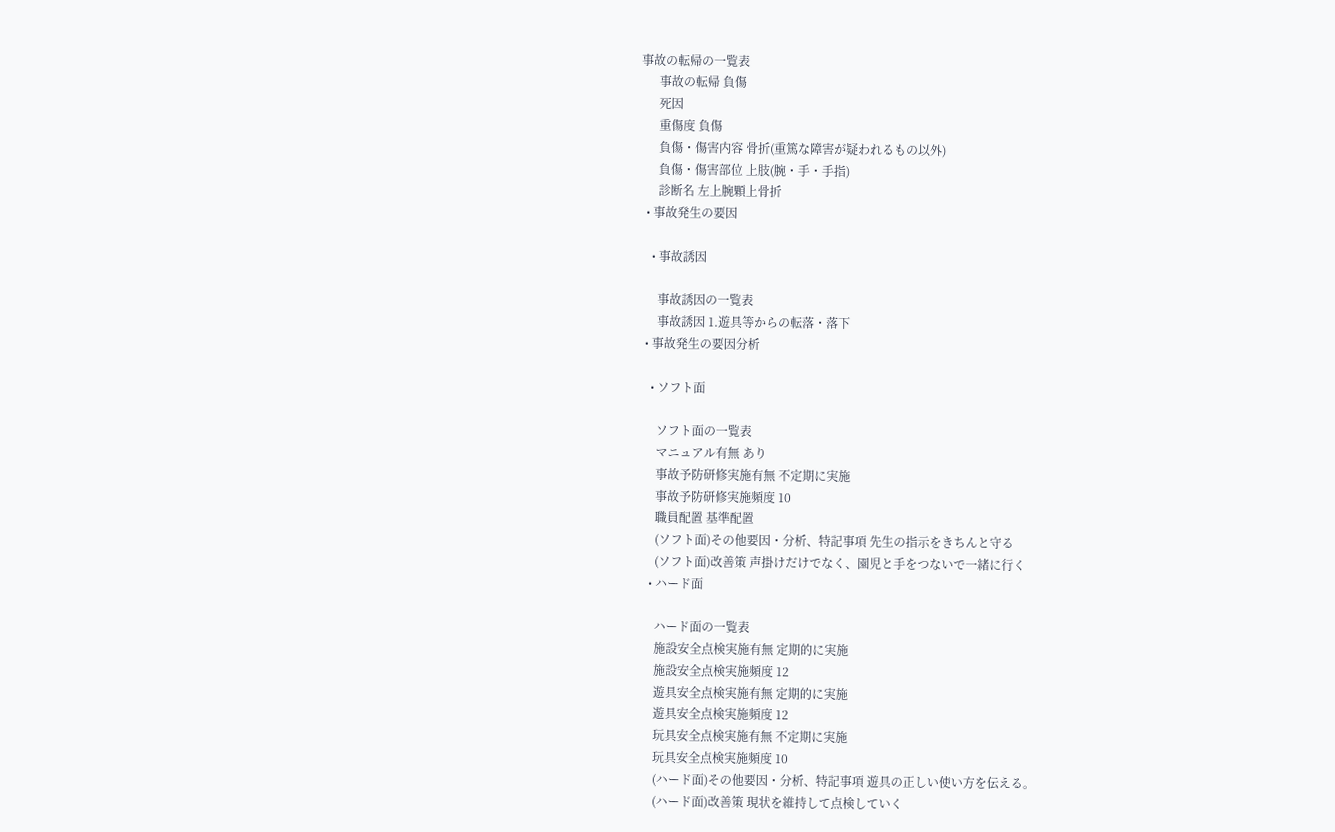事故の転帰の一覧表
      事故の転帰 負傷
      死因
      重傷度 負傷
      負傷・傷害内容 骨折(重篤な障害が疑われるもの以外)
      負傷・傷害部位 上肢(腕・手・手指)
      診断名 左上腕顆上骨折
  • 事故発生の要因

    • 事故誘因

      事故誘因の一覧表
      事故誘因 1.遊具等からの転落・落下
  • 事故発生の要因分析

    • ソフト面

      ソフト面の一覧表
      マニュアル有無 あり
      事故予防研修実施有無 不定期に実施
      事故予防研修実施頻度 10
      職員配置 基準配置
      (ソフト面)その他要因・分析、特記事項 先生の指示をきちんと守る
      (ソフト面)改善策 声掛けだけでなく、園児と手をつないで一緒に行く
    • ハード面

      ハード面の一覧表
      施設安全点検実施有無 定期的に実施
      施設安全点検実施頻度 12
      遊具安全点検実施有無 定期的に実施
      遊具安全点検実施頻度 12
      玩具安全点検実施有無 不定期に実施
      玩具安全点検実施頻度 10
      (ハード面)その他要因・分析、特記事項 遊具の正しい使い方を伝える。
      (ハード面)改善策 現状を維持して点検していく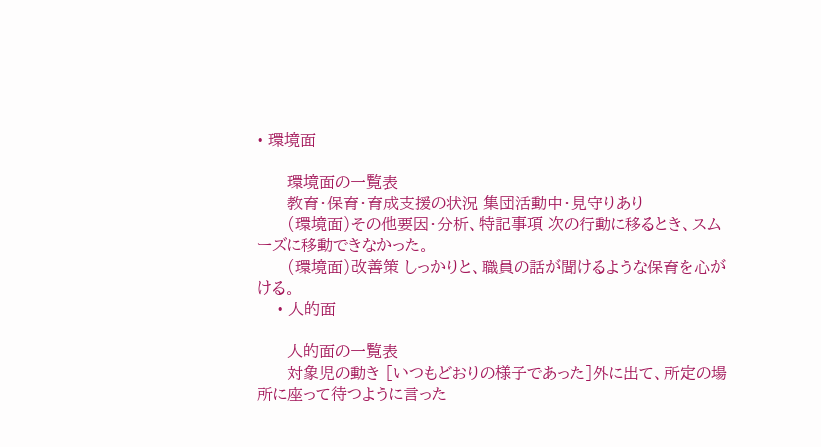• 環境面

      環境面の一覧表
      教育・保育・育成支援の状況 集団活動中・見守りあり
      (環境面)その他要因・分析、特記事項 次の行動に移るとき、スムーズに移動できなかった。
      (環境面)改善策 しっかりと、職員の話が聞けるような保育を心がける。
    • 人的面

      人的面の一覧表
      対象児の動き [いつもどおりの様子であった]外に出て、所定の場所に座って待つように言った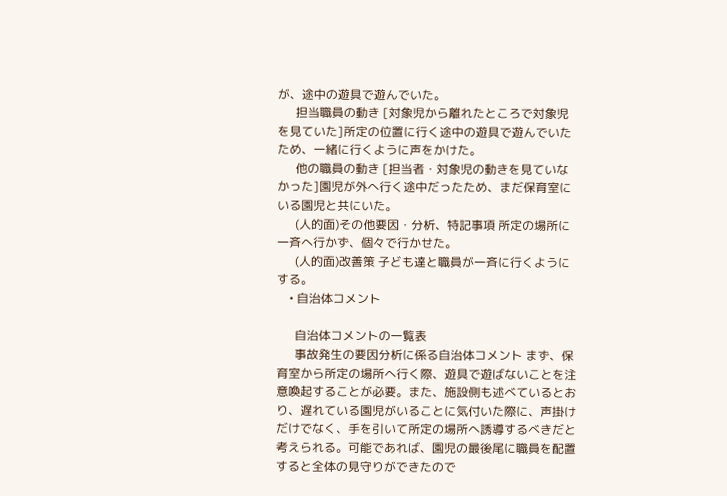が、途中の遊具で遊んでいた。
      担当職員の動き [対象児から離れたところで対象児を見ていた]所定の位置に行く途中の遊具で遊んでいたため、一緒に行くように声をかけた。
      他の職員の動き [担当者・対象児の動きを見ていなかった]園児が外へ行く途中だったため、まだ保育室にいる園児と共にいた。
      (人的面)その他要因・分析、特記事項 所定の場所に一斉へ行かず、個々で行かせた。
      (人的面)改善策 子ども達と職員が一斉に行くようにする。
    • 自治体コメント

      自治体コメントの一覧表
      事故発生の要因分析に係る自治体コメント まず、保育室から所定の場所へ行く際、遊具で遊ばないことを注意喚起することが必要。また、施設側も述べているとおり、遅れている園児がいることに気付いた際に、声掛けだけでなく、手を引いて所定の場所へ誘導するべきだと考えられる。可能であれば、園児の最後尾に職員を配置すると全体の見守りができたので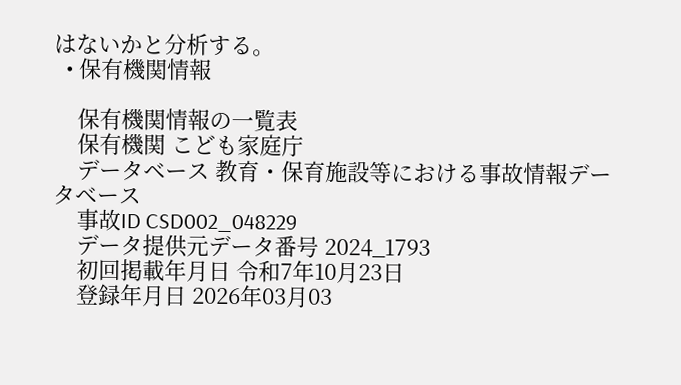はないかと分析する。
  • 保有機関情報

    保有機関情報の一覧表
    保有機関 こども家庭庁
    データベース 教育・保育施設等における事故情報データベース
    事故ID CSD002_048229
    データ提供元データ番号 2024_1793
    初回掲載年月日 令和7年10月23日
    登録年月日 2026年03月03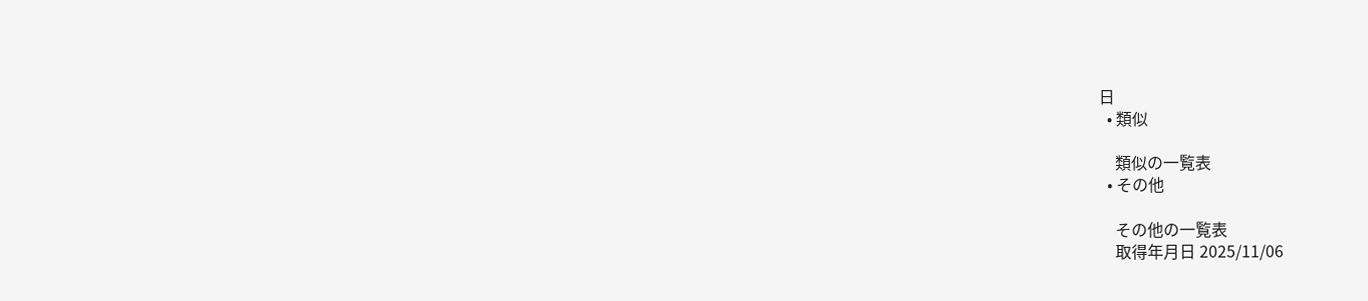日
  • 類似

    類似の一覧表
  • その他

    その他の一覧表
    取得年月日 2025/11/06